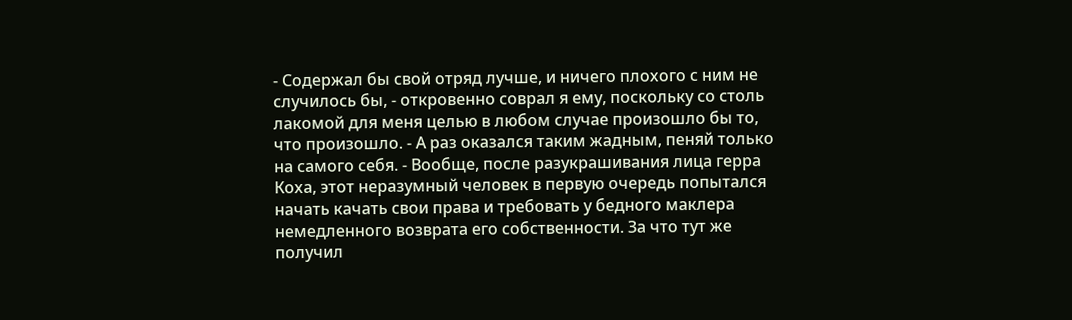- Содержал бы свой отряд лучше, и ничего плохого с ним не случилось бы, - откровенно соврал я ему, поскольку со столь лакомой для меня целью в любом случае произошло бы то, что произошло. - А раз оказался таким жадным, пеняй только на самого себя. - Вообще, после разукрашивания лица герра Коха, этот неразумный человек в первую очередь попытался начать качать свои права и требовать у бедного маклера немедленного возврата его собственности. За что тут же получил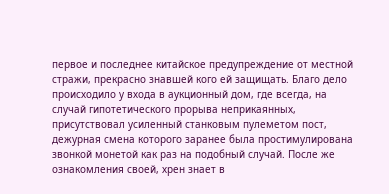первое и последнее китайское предупреждение от местной стражи, прекрасно знавшей кого ей защищать. Благо дело происходило у входа в аукционный дом, где всегда, на случай гипотетического прорыва неприкаянных, присутствовал усиленный станковым пулеметом пост, дежурная смена которого заранее была простимулирована звонкой монетой как раз на подобный случай. После же ознакомления своей, хрен знает в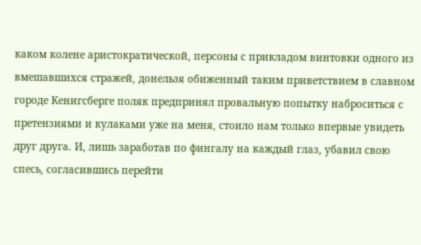каком колене аристократической, персоны с прикладом винтовки одного из вмешавшихся стражей, донельзя обиженный таким приветствием в славном городе Кенигсберге поляк предпринял провальную попытку наброситься с претензиями и кулаками уже на меня, стоило нам только впервые увидеть друг друга. И, лишь заработав по фингалу на каждый глаз, убавил свою спесь, согласившись перейти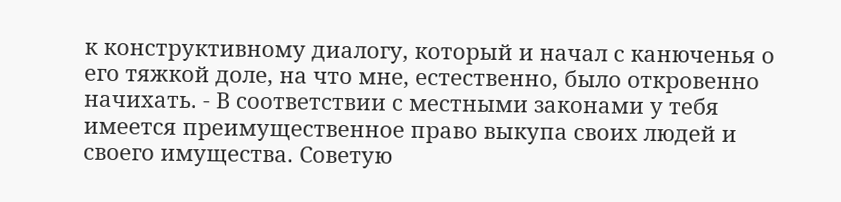к конструктивному диалогу, который и начал с канюченья о его тяжкой доле, на что мне, естественно, было откровенно начихать. - В соответствии с местными законами у тебя имеется преимущественное право выкупа своих людей и своего имущества. Советую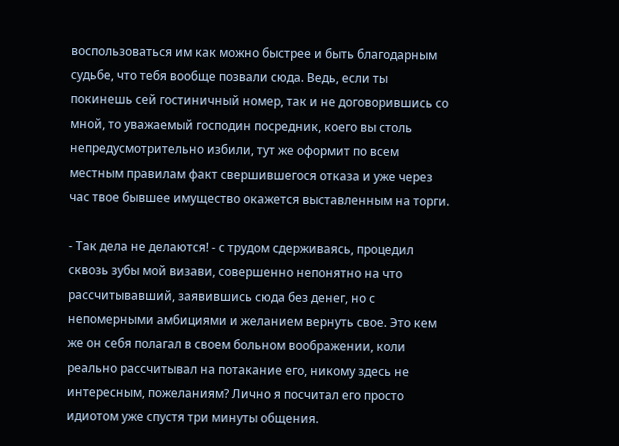воспользоваться им как можно быстрее и быть благодарным судьбе, что тебя вообще позвали сюда. Ведь, если ты покинешь сей гостиничный номер, так и не договорившись со мной, то уважаемый господин посредник, коего вы столь непредусмотрительно избили, тут же оформит по всем местным правилам факт свершившегося отказа и уже через час твое бывшее имущество окажется выставленным на торги.

- Так дела не делаются! - с трудом сдерживаясь, процедил сквозь зубы мой визави, совершенно непонятно на что рассчитывавший, заявившись сюда без денег, но с непомерными амбициями и желанием вернуть свое. Это кем же он себя полагал в своем больном воображении, коли реально рассчитывал на потакание его, никому здесь не интересным, пожеланиям? Лично я посчитал его просто идиотом уже спустя три минуты общения.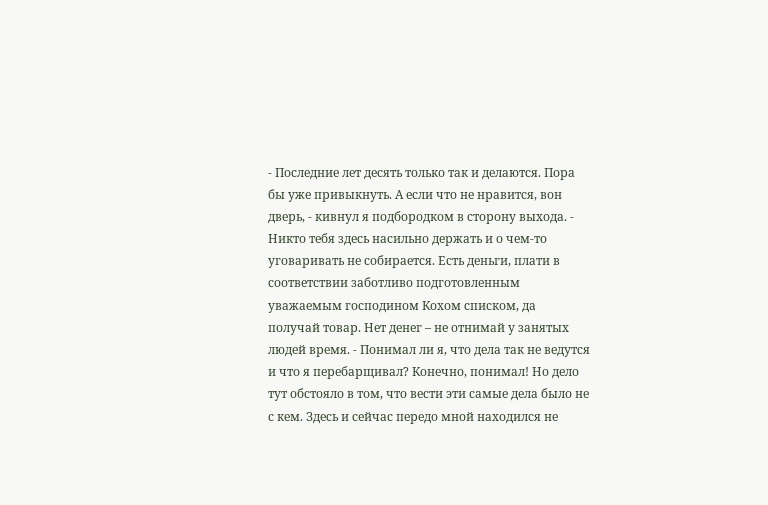- Последние лет десять только так и делаются. Пора бы уже привыкнуть. А если что не нравится, вон дверь, - кивнул я подбородком в сторону выхода. - Никто тебя здесь насильно держать и о чем-то уговаривать не собирается. Есть деньги, плати в соответствии заботливо подготовленным уважаемым господином Кохом списком, да получай товар. Нет денег – не отнимай у занятых людей время. - Понимал ли я, что дела так не ведутся и что я перебарщивал? Конечно, понимал! Но дело тут обстояло в том, что вести эти самые дела было не с кем. Здесь и сейчас передо мной находился не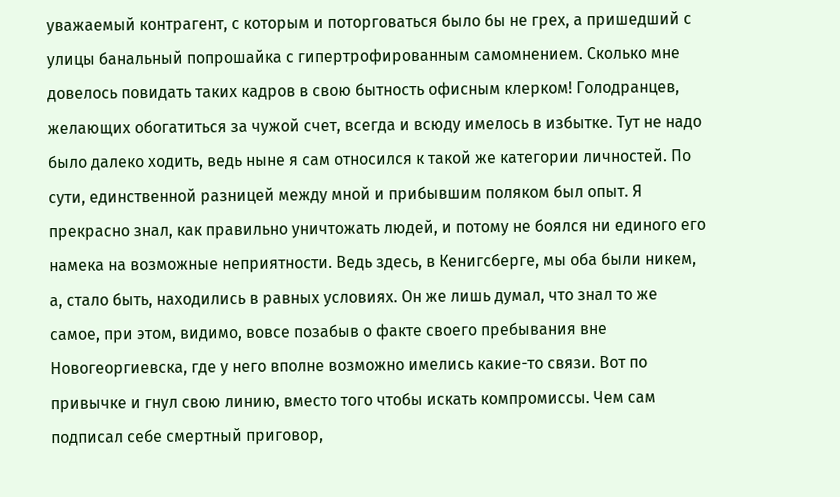уважаемый контрагент, с которым и поторговаться было бы не грех, а пришедший с улицы банальный попрошайка с гипертрофированным самомнением. Сколько мне довелось повидать таких кадров в свою бытность офисным клерком! Голодранцев, желающих обогатиться за чужой счет, всегда и всюду имелось в избытке. Тут не надо было далеко ходить, ведь ныне я сам относился к такой же категории личностей. По сути, единственной разницей между мной и прибывшим поляком был опыт. Я прекрасно знал, как правильно уничтожать людей, и потому не боялся ни единого его намека на возможные неприятности. Ведь здесь, в Кенигсберге, мы оба были никем, а, стало быть, находились в равных условиях. Он же лишь думал, что знал то же самое, при этом, видимо, вовсе позабыв о факте своего пребывания вне Новогеоргиевска, где у него вполне возможно имелись какие-то связи. Вот по привычке и гнул свою линию, вместо того чтобы искать компромиссы. Чем сам подписал себе смертный приговор,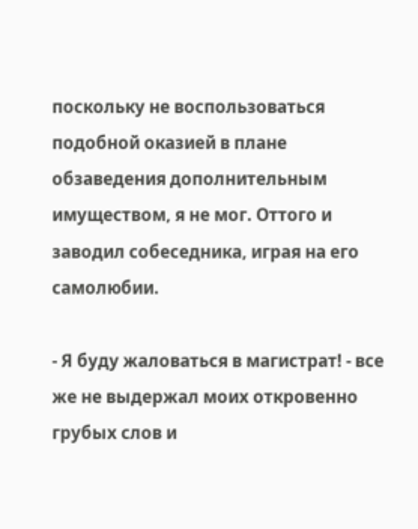поскольку не воспользоваться подобной оказией в плане обзаведения дополнительным имуществом, я не мог. Оттого и заводил собеседника, играя на его самолюбии.

- Я буду жаловаться в магистрат! - все же не выдержал моих откровенно грубых слов и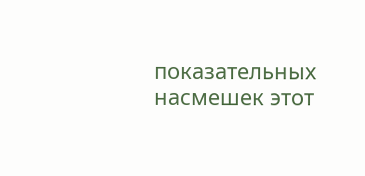показательных насмешек этот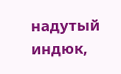надутый индюк,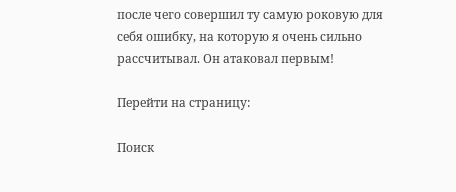после чего совершил ту самую роковую для себя ошибку, на которую я очень сильно рассчитывал. Он атаковал первым!

Перейти на страницу:

Поиск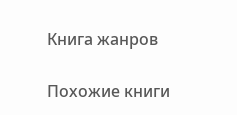Книга жанров

Похожие книги